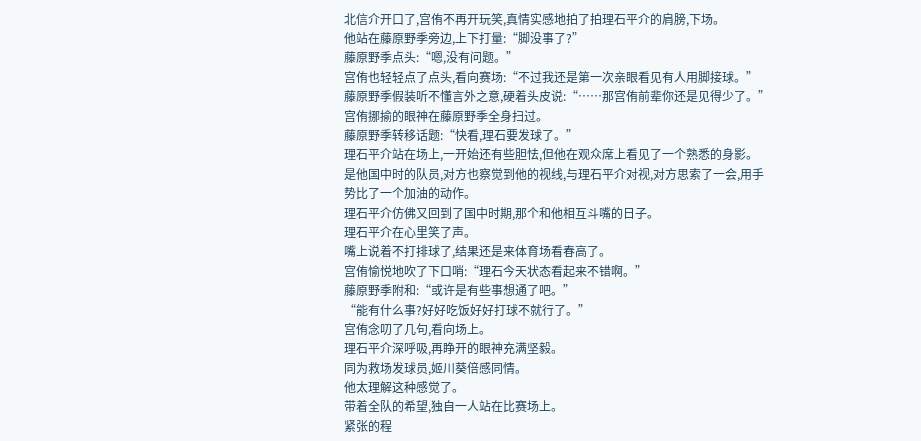北信介开口了,宫侑不再开玩笑,真情实感地拍了拍理石平介的肩膀,下场。
他站在藤原野季旁边,上下打量:“脚没事了?”
藤原野季点头:“嗯,没有问题。”
宫侑也轻轻点了点头,看向赛场:“不过我还是第一次亲眼看见有人用脚接球。”
藤原野季假装听不懂言外之意,硬着头皮说:“……那宫侑前辈你还是见得少了。”
宫侑挪揄的眼神在藤原野季全身扫过。
藤原野季转移话题:“快看,理石要发球了。”
理石平介站在场上,一开始还有些胆怯,但他在观众席上看见了一个熟悉的身影。
是他国中时的队员,对方也察觉到他的视线,与理石平介对视,对方思索了一会,用手势比了一个加油的动作。
理石平介仿佛又回到了国中时期,那个和他相互斗嘴的日子。
理石平介在心里笑了声。
嘴上说着不打排球了,结果还是来体育场看春高了。
宫侑愉悦地吹了下口哨:“理石今天状态看起来不错啊。”
藤原野季附和:“或许是有些事想通了吧。”
“能有什么事?好好吃饭好好打球不就行了。”
宫侑念叨了几句,看向场上。
理石平介深呼吸,再睁开的眼神充满坚毅。
同为救场发球员,姬川葵倍感同情。
他太理解这种感觉了。
带着全队的希望,独自一人站在比赛场上。
紧张的程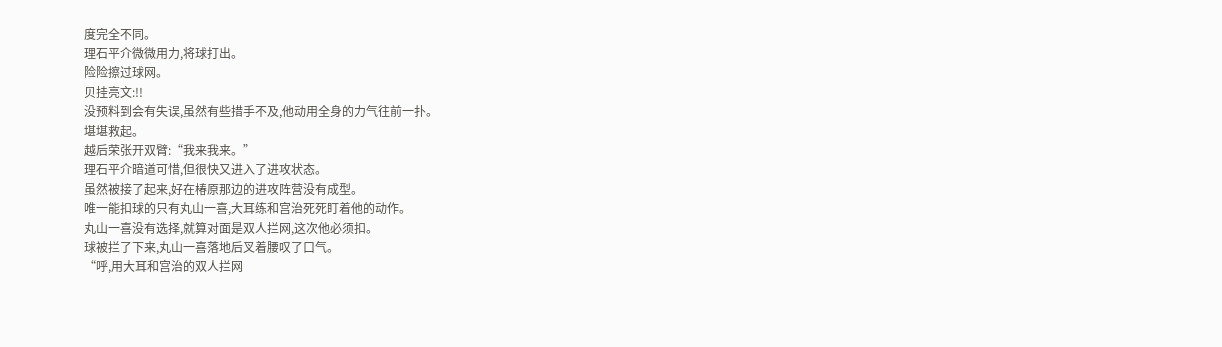度完全不同。
理石平介微微用力,将球打出。
险险擦过球网。
贝挂亮文:!!
没预料到会有失误,虽然有些措手不及,他动用全身的力气往前一扑。
堪堪救起。
越后荣张开双臂:“我来我来。”
理石平介暗道可惜,但很快又进入了进攻状态。
虽然被接了起来,好在椿原那边的进攻阵营没有成型。
唯一能扣球的只有丸山一喜,大耳练和宫治死死盯着他的动作。
丸山一喜没有选择,就算对面是双人拦网,这次他必须扣。
球被拦了下来,丸山一喜落地后叉着腰叹了口气。
“呼,用大耳和宫治的双人拦网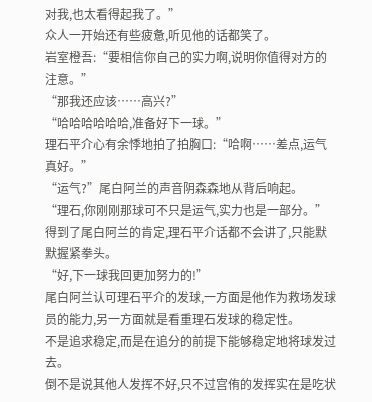对我,也太看得起我了。”
众人一开始还有些疲惫,听见他的话都笑了。
岩室橙吾:“要相信你自己的实力啊,说明你值得对方的注意。”
“那我还应该……高兴?”
“哈哈哈哈哈哈,准备好下一球。”
理石平介心有余悸地拍了拍胸口:“哈啊……差点,运气真好。”
“运气?”尾白阿兰的声音阴森森地从背后响起。
“理石,你刚刚那球可不只是运气,实力也是一部分。”
得到了尾白阿兰的肯定,理石平介话都不会讲了,只能默默握紧拳头。
“好,下一球我回更加努力的!”
尾白阿兰认可理石平介的发球,一方面是他作为救场发球员的能力,另一方面就是看重理石发球的稳定性。
不是追求稳定,而是在追分的前提下能够稳定地将球发过去。
倒不是说其他人发挥不好,只不过宫侑的发挥实在是吃状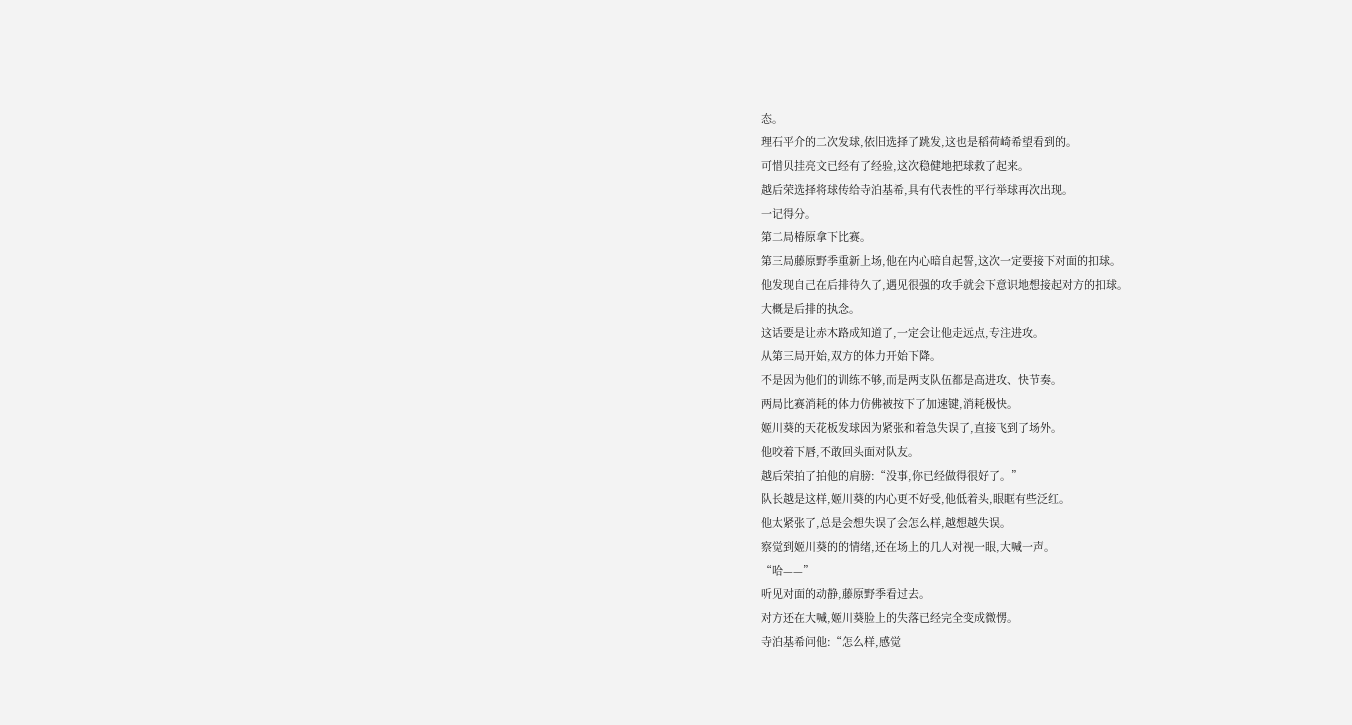态。
理石平介的二次发球,依旧选择了跳发,这也是稻荷崎希望看到的。
可惜贝挂亮文已经有了经验,这次稳健地把球救了起来。
越后荣选择将球传给寺泊基希,具有代表性的平行举球再次出现。
一记得分。
第二局椿原拿下比赛。
第三局藤原野季重新上场,他在内心暗自起誓,这次一定要接下对面的扣球。
他发现自己在后排待久了,遇见很强的攻手就会下意识地想接起对方的扣球。
大概是后排的执念。
这话要是让赤木路成知道了,一定会让他走远点,专注进攻。
从第三局开始,双方的体力开始下降。
不是因为他们的训练不够,而是两支队伍都是高进攻、快节奏。
两局比赛消耗的体力仿佛被按下了加速键,消耗极快。
姬川葵的天花板发球因为紧张和着急失误了,直接飞到了场外。
他咬着下唇,不敢回头面对队友。
越后荣拍了拍他的肩膀:“没事,你已经做得很好了。”
队长越是这样,姬川葵的内心更不好受,他低着头,眼眶有些泛红。
他太紧张了,总是会想失误了会怎么样,越想越失误。
察觉到姬川葵的的情绪,还在场上的几人对视一眼,大喊一声。
“哈——”
听见对面的动静,藤原野季看过去。
对方还在大喊,姬川葵脸上的失落已经完全变成微愣。
寺泊基希问他:“怎么样,感觉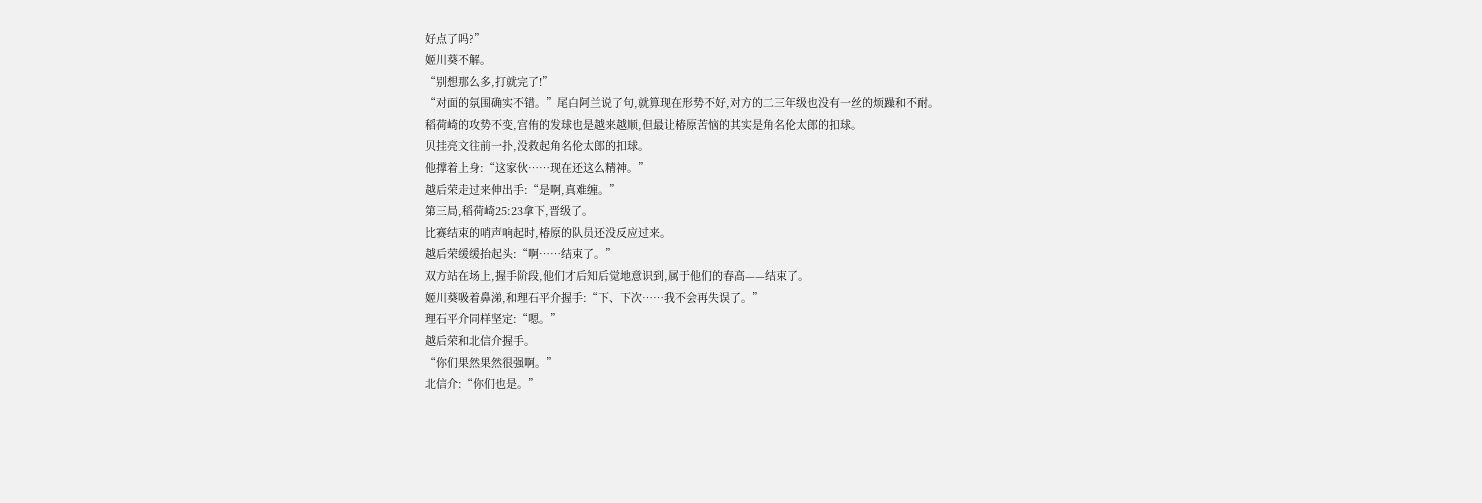好点了吗?”
姬川葵不解。
“别想那么多,打就完了!”
“对面的氛围确实不错。”尾白阿兰说了句,就算现在形势不好,对方的二三年级也没有一丝的烦躁和不耐。
稻荷崎的攻势不变,宫侑的发球也是越来越顺,但最让椿原苦恼的其实是角名伦太郎的扣球。
贝挂亮文往前一扑,没救起角名伦太郎的扣球。
他撑着上身:“这家伙……现在还这么精神。”
越后荣走过来伸出手:“是啊,真难缠。”
第三局,稻荷崎25:23拿下,晋级了。
比赛结束的哨声响起时,椿原的队员还没反应过来。
越后荣缓缓抬起头:“啊……结束了。”
双方站在场上,握手阶段,他们才后知后觉地意识到,属于他们的春高——结束了。
姬川葵吸着鼻涕,和理石平介握手:“下、下次……我不会再失误了。”
理石平介同样坚定:“嗯。”
越后荣和北信介握手。
“你们果然果然很强啊。”
北信介:“你们也是。”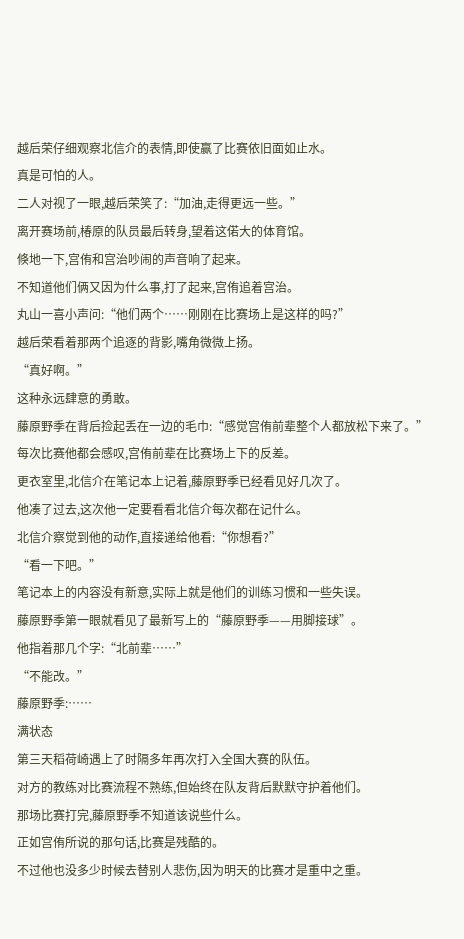越后荣仔细观察北信介的表情,即使赢了比赛依旧面如止水。
真是可怕的人。
二人对视了一眼,越后荣笑了:“加油,走得更远一些。”
离开赛场前,椿原的队员最后转身,望着这偌大的体育馆。
倏地一下,宫侑和宫治吵闹的声音响了起来。
不知道他们俩又因为什么事,打了起来,宫侑追着宫治。
丸山一喜小声问:“他们两个……刚刚在比赛场上是这样的吗?”
越后荣看着那两个追逐的背影,嘴角微微上扬。
“真好啊。”
这种永远肆意的勇敢。
藤原野季在背后捡起丢在一边的毛巾:“感觉宫侑前辈整个人都放松下来了。”
每次比赛他都会感叹,宫侑前辈在比赛场上下的反差。
更衣室里,北信介在笔记本上记着,藤原野季已经看见好几次了。
他凑了过去,这次他一定要看看北信介每次都在记什么。
北信介察觉到他的动作,直接递给他看:“你想看?”
“看一下吧。”
笔记本上的内容没有新意,实际上就是他们的训练习惯和一些失误。
藤原野季第一眼就看见了最新写上的“藤原野季——用脚接球”。
他指着那几个字:“北前辈……”
“不能改。”
藤原野季:……
满状态
第三天稻荷崎遇上了时隔多年再次打入全国大赛的队伍。
对方的教练对比赛流程不熟练,但始终在队友背后默默守护着他们。
那场比赛打完,藤原野季不知道该说些什么。
正如宫侑所说的那句话,比赛是残酷的。
不过他也没多少时候去替别人悲伤,因为明天的比赛才是重中之重。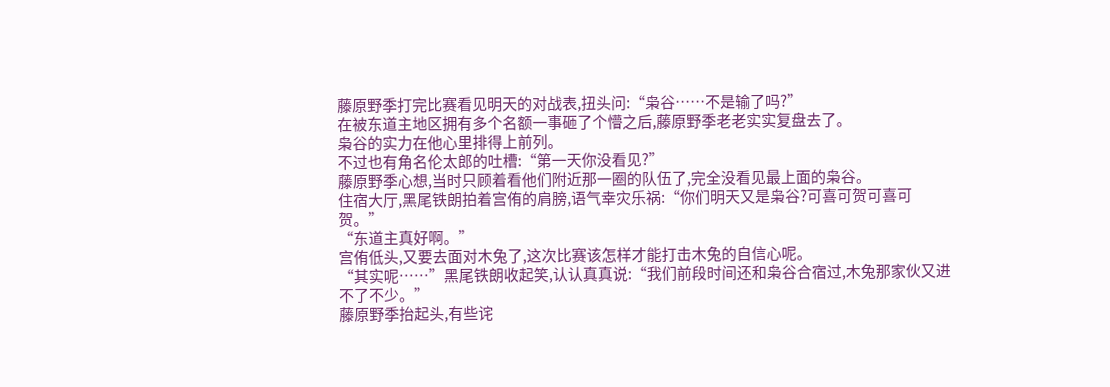藤原野季打完比赛看见明天的对战表,扭头问:“枭谷……不是输了吗?”
在被东道主地区拥有多个名额一事砸了个懵之后,藤原野季老老实实复盘去了。
枭谷的实力在他心里排得上前列。
不过也有角名伦太郎的吐槽:“第一天你没看见?”
藤原野季心想,当时只顾着看他们附近那一圈的队伍了,完全没看见最上面的枭谷。
住宿大厅,黑尾铁朗拍着宫侑的肩膀,语气幸灾乐祸:“你们明天又是枭谷?可喜可贺可喜可贺。”
“东道主真好啊。”
宫侑低头,又要去面对木兔了,这次比赛该怎样才能打击木兔的自信心呢。
“其实呢……”黑尾铁朗收起笑,认认真真说:“我们前段时间还和枭谷合宿过,木兔那家伙又进不了不少。”
藤原野季抬起头,有些诧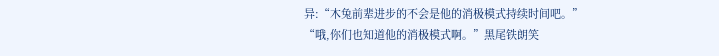异:“木兔前辈进步的不会是他的消极模式持续时间吧。”
“哦,你们也知道他的消极模式啊。”黑尾铁朗笑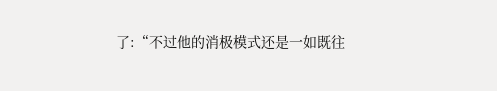了:“不过他的消极模式还是一如既往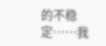的不稳定……我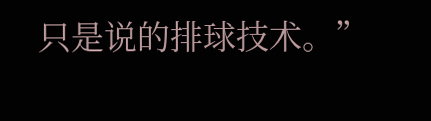只是说的排球技术。”